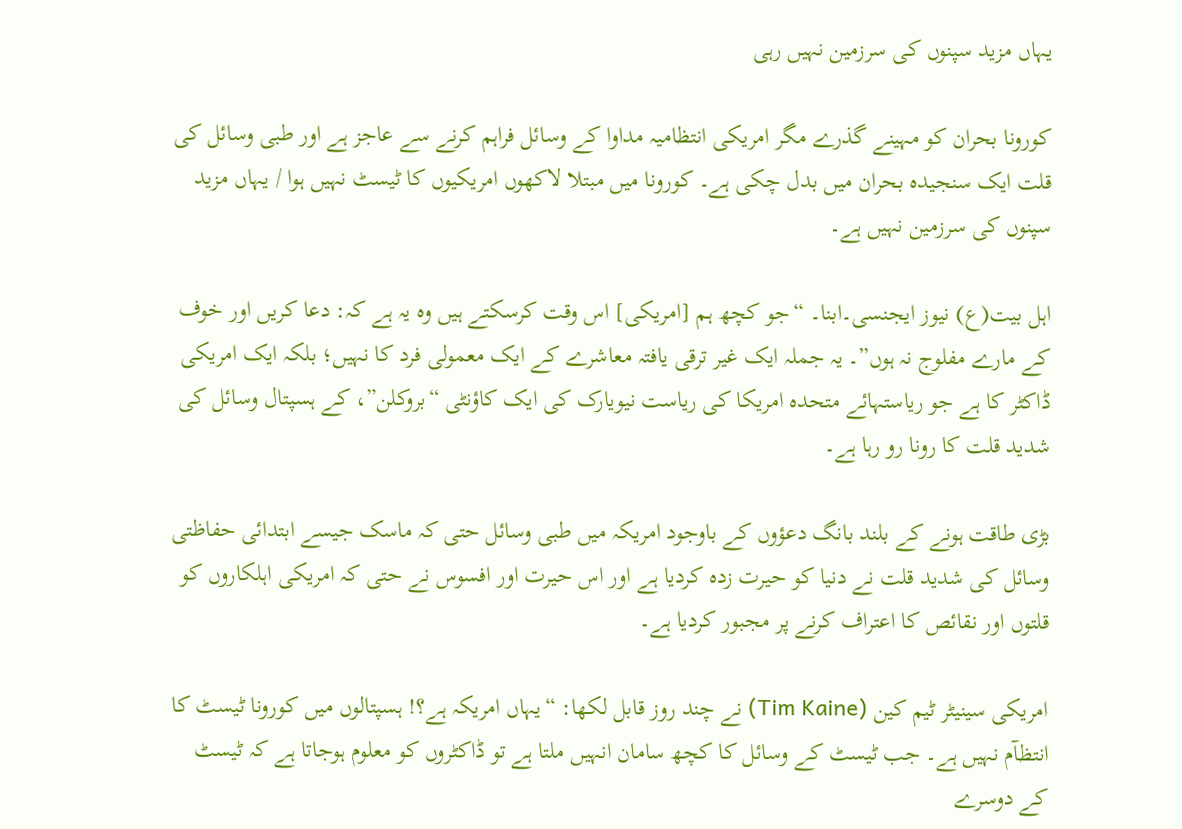یہاں مزید سپنوں کی سرزمین نہيں رہی

کورونا بحران کو مہینے گذرے مگر امریکی انتظامیہ مداوا کے وسائل فراہم کرنے سے عاجز ہے اور طبی وسائل کی قلت ایک سنجیدہ بحران میں بدل چکی ہے۔ کورونا میں مبتلا لاکھوں امریکیوں کا ٹیسٹ نہیں ہوا / یہاں مزید سپنوں کی سرزمین نہیں ہے۔

اہل بیت(ع) نیوز ایجنسی۔ابنا۔ “جو کچھ ہم [امریکی] اس وقت کرسکتے ہیں وہ یہ ہے کہ: دعا کریں اور خوف کے مارے مفلوج نہ ہوں”۔ یہ جملہ ایک غیر ترقی یافتہ معاشرے کے ایک معمولی فرد کا نہیں؛ بلکہ ایک امریکی ڈاکٹر کا ہے جو ریاستہائے متحدہ امریکا کی ریاست نیویارک کی ایک کاؤنٹی “بروکلن”، کے ہسپتال وسائل کی شدید قلت کا رونا رو رہا ہے۔

بڑی طاقت ہونے کے بلند بانگ دعؤوں کے باوجود امریکہ میں طبی وسائل حتی کہ ماسک جیسے ابتدائی حفاظتی وسائل کی شدید قلت نے دنیا کو حیرت زدہ کردیا ہے اور اس حیرت اور افسوس نے حتی کہ امریکی اہلکاروں کو قلتوں اور نقائص کا اعتراف کرنے پر مجبور کردیا ہے۔

امریکی سینیٹر ٹیم کین (Tim Kaine) نے چند روز قابل لکھا: “یہاں امریکہ ہے؟! ہسپتالوں میں کورونا ٹیسٹ کا انتظآم نہیں ہے۔ جب ٹیسٹ کے وسائل کا کچھ سامان انہيں ملتا ہے تو ڈاکٹروں کو معلوم ہوجاتا ہے کہ ٹیسٹ کے دوسرے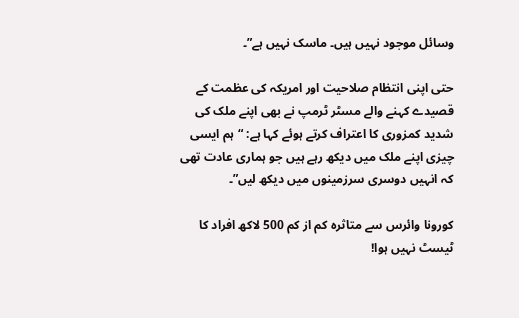وسائل موجود نہیں ہیں۔ ماسک نہیں ہے”۔

حتی اپنی انتظام صلاحیت اور امریکہ کی عظمت کے قصیدے کہنے والے مسٹر ٹرمپ نے بھی اپنے ملک کی شدید کمزوری کا اعتراف کرتے ہوئے کہا ہے: “ہم ایسی چیزی اپنے ملک میں دیکھ رہے ہیں جو ہماری عادت تھی کہ انہیں دوسری سرزمینوں میں دیکھ لیں”۔

کورونا وائرس سے متاثرہ کم از کم 500 لاکھ افراد کا ٹیسٹ نہیں ہوا!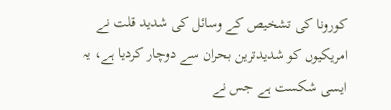کورونا کی تشخیص کے وسائل کی شدید قلت نے امریکیوں کو شدیدترین بحران سے دوچار کردیا ہے، یہ ایسی شکست ہے جس نے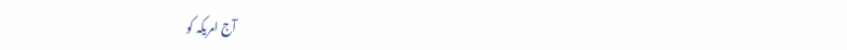آج امریکہ کو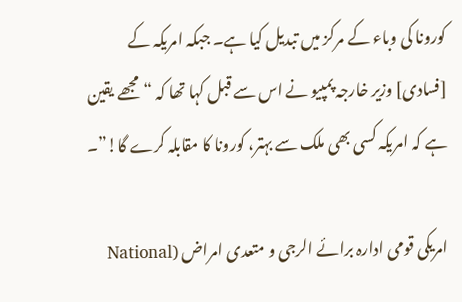کورونا کی وباء کے مرکز میں تبدیل کیا ہے۔ جبکہ امریکہ کے [فسادی] وزیر خارجہ پمپیو نے اس سے قبل کہا تھا کہ “مجھے یقین ہے کہ امریکہ کسی بھی ملک سے بہتر، کورونا کا مقابلہ کرے گا!”۔

امریکی قومی ادارہ برائے الرجی و متعدی امراض (National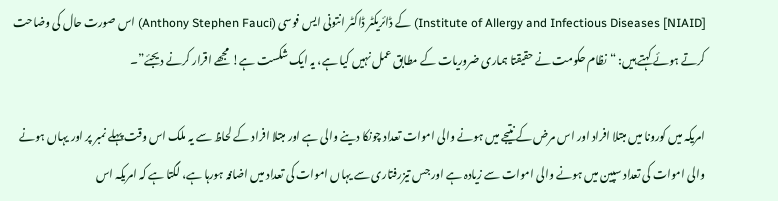Institute of Allergy and Infectious Diseases [NIAID]) کے ڈائریکٹر ڈاکٹر انتونی ایس فوسی (Anthony Stephen Fauci) اس صورت حال کی وضاحت کرتے ہوئے کہتے ہیں: “نظام حکومت نے حقیقتا ہماری ضروریات کے مطابق عمل نہیں کیا ہے، یہ ایک شکست ہے! مجھے اقرار کرنے دیجئے”۔

امریکہ میں کورونا میں مبتلا افراد اور اس مرض کے نتیجے میں ہونے والی اموات تعداد چونکا دینے والی ہے اور مبتلا افراد کے لحاظ سے یہ ملک اس وقت پہلے نمبر پر اور یہاں ہونے والی اموات کی تعداد سپین میں ہونے والی اموات سے زیادہ ہے اور جس تیزرفتاری سے یہاں اموات کی تعداد میں اضافہ ہورہا ہے، لگتا ہے کہ امریکہ اس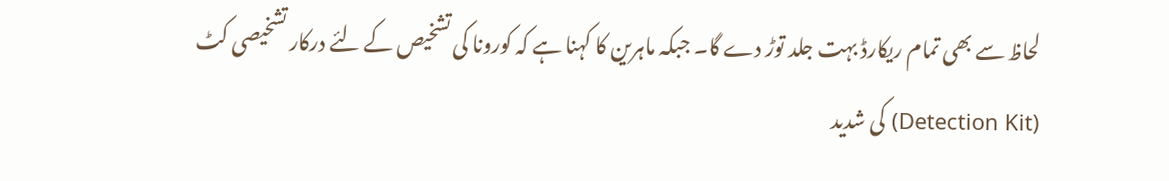لحاظ سے بھی تمام ریکارڈ بہت جلد توڑ دے گا۔ جبکہ ماہرین کا کہنا ہے کہ کورونا کی تشخیص کے لئے درکار تشخیصی کٹ (Detection Kit) کی شدید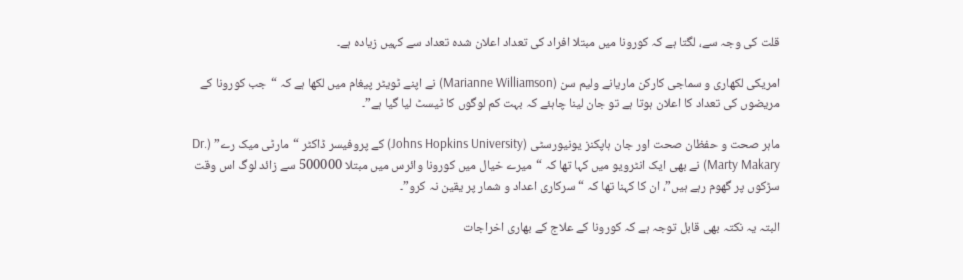قلت کی وجہ سے، لگتا ہے کہ کورونا میں مبتلا افراد کی تعداد اعلان شدہ تعداد سے کہیں زیادہ ہے۔

امریکی لکھاری و سماجی کارکن ماریانے ولیم سن (Marianne Williamson) نے اپنے ٹویٹر پیغام میں لکھا ہے کہ “جب کورونا کے مریضوں کی تعداد کا اعلان ہوتا ہے تو جان لینا چاہئے کہ بہت کم لوگوں کا ٹیسٹ لیا گیا ہے”۔

ماہر صحت و حفظان صحت اور جان ہاپکنز یونیورسٹی (Johns Hopkins University) کے پروفیسر ڈاکٹر “مارٹی میک رے” (Dr. Marty Makary) نے بھی ایک انٹرویو میں کہا تھا کہ “میرے خیال میں کورونا وائرس میں مبتلا 500000 سے زائد لوگ اس وقت سڑکوں پر گھوم رہے ہیں”، ان کا کہنا تھا کہ “سرکاری اعداد و شمار پر یقین نہ کرو”۔

البتہ یہ نکتہ بھی قابل توجہ ہے کہ کورونا کے علاج کے بھاری اخراجات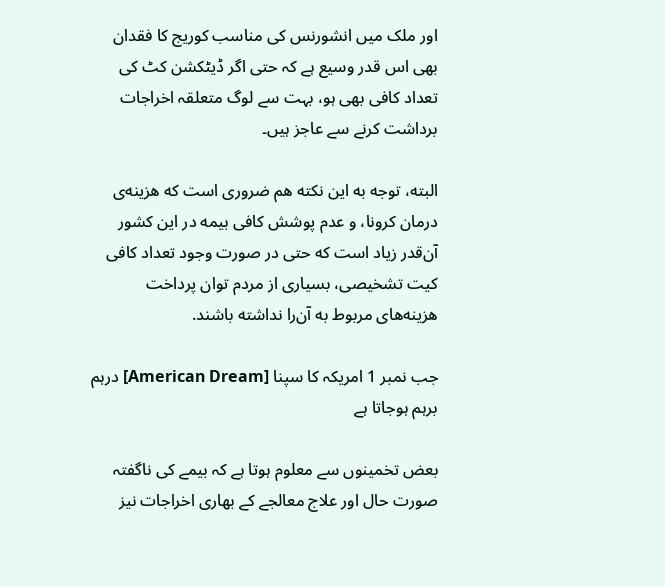اور ملک میں انشورنس کی مناسب کوریج کا فقدان بھی اس قدر وسیع ہے کہ حتی اگر ڈیٹکشن کٹ کی تعداد کافی بھی ہو، بہت سے لوگ متعلقہ اخراجات برداشت کرنے سے عاجز ہیں۔

البته، توجه به این نکته هم ضروری است که هزینه‌ی درمان کرونا، و عدم پوشش کافی بیمه در این کشور‌ آن‌قدر زیاد است که حتی در صورت وجود تعداد کافی کیت تشخیصی، بسیاری از مردم توان پرداخت هزینه‌های مربوط به آن‌را نداشته باشند.

جب نمبر 1 امریکہ کا سپنا [American Dream] درہم برہم ہوجاتا ہے

بعض تخمینوں سے معلوم ہوتا ہے کہ بیمے کی ناگفتہ صورت حال اور علاج معالجے کے بھاری اخراجات نیز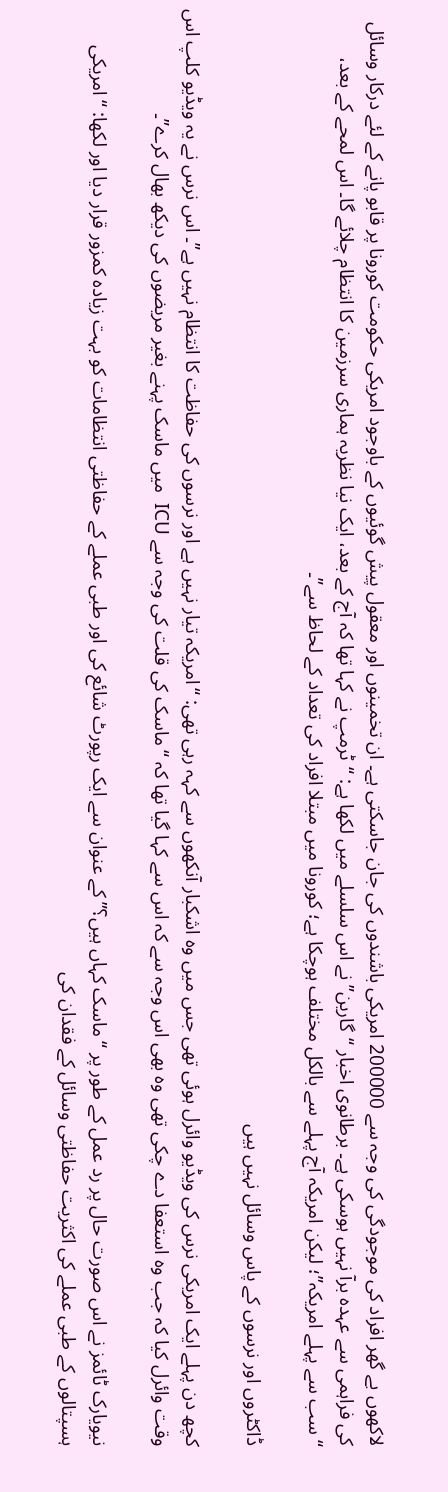لاکھوں بے گھر افراد کی موجودگی کی وجہ سے 200000 امریکی باشندوں کی جان جاسکتی ہے۔ ان تخمینوں اور معقول پیش گوئیوں کے باوجود امریکی حکومت کورونا پر قابو پانے کے لئے درکار وسائل کی فراہمی سے عہدہ برآ نہیں ہوسکی ہے۔ برطانوی اخبار “گارین” نے اس سلسلے میں لکھا ہے: “ٹرمپ نے کہا تھا کہ آج کے بعد، ایک نیا نظریہ ہماری سرزمین کا انتظام چلائے گا۔ اس لمحے کے بعد، “سب سے پہلے امریکہ”؛ لیکن امریکہ آج پہلے سے بالکل مختلف ہوچکا ہے؛ کورونا میں مبتلا افراد کی تعداد کے لحاظ سے”۔

ڈاکٹروں اور نرسوں کے پاس وسائل نہیں ہیں

کچھ دن پہلے ایک امریکی نرس کی ویڈیو وائرل ہوئی تھی جس میں وہ اشکبار آنکھوں سے کہہ رہی تھی: “امریکہ تیار نہیں ہے اور نرسوں کی حفاظت کا انتظام نہیں ہے”۔ اس نرس نے یہ ویڈیو کلپ اس وقت وائرل کیا کہ جب وہ استعفا دے چکی تھی وہ بھی اس وجہ سے کہ اس سے کہا گیا تھا کہ “ماسک کی قلت کی وجہ سے ICU  میں ماسک پہنے بغیر مریضوں کی دیکھ بھال کرے”۔

نیویارک ٹائمز نے اس صورت حال پر رد عمل کے طور پر “ماسک کہاں ہیں؟” کے عنوان سے ایک رپورٹ شائع کی اور طبی عملے کے حفاظتی انتظامات کو بہت زیادہ کمزور قرار دیا اور لکھا: “امریکی ہسپتالوں کے طبی عملے کی اکثریت حفاظتی وسائل کے فقدان کی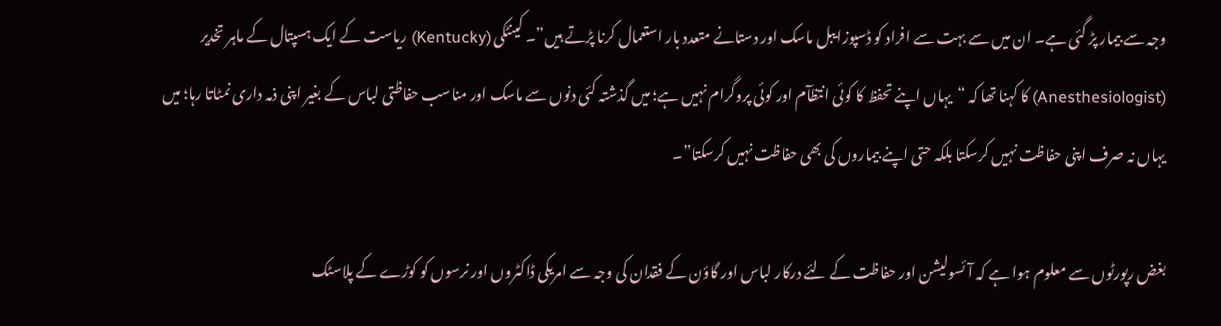وجہ سے بیمار پڑ گئی ہے۔ ان میں سے بہت سے افراد کو ڈسپوزایبل ماسک اور دستانے متعدد بار استعمال کرنا پڑتے ہیں”۔ کینٹکی (Kentucky) ریاست کے ایک ہسپتال کے ماہر تخدیر (Anesthesiologist) کا کہنا تھا کہ “یہاں اپنے تحفظ کا کوئی انتظآم اور کوئی پروگرام نہيں ہے؛ میں گذشتہ کئی دنوں سے ماسک اور مناسب حفاظتی لباس کے بغیر اپنی ذمہ داری نمٹاتا رہا؛ میں یہاں نہ صرف اپنی حفاظت نہیں کرسکتا بلکہ حتی اپنے بیماروں کی بھی حفاظت نہيں کرسکتا”۔

بغض رپورٹوں سے معلوم ہوا ہے کہ آئسولیشن اور حفاظت کے لئے درکار لباس اور گاؤن کے فقدان کی وجہ سے امریکی ڈاکٹروں اور نرسوں کو کوڑے کے پلاسٹک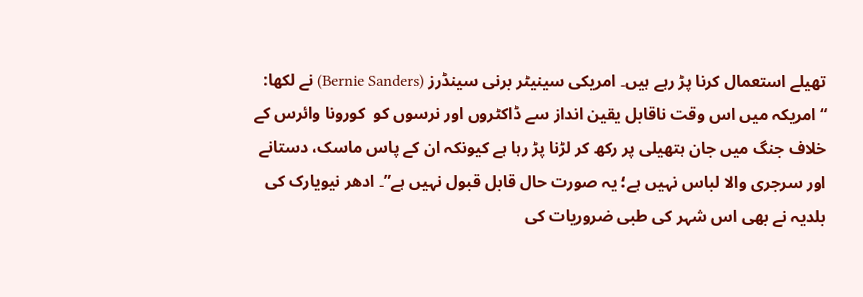تھیلے استعمال کرنا پڑ رہے ہیں۔ امریکی سینیٹر برنی سینڈرز (Bernie Sanders) نے لکھا: “امریکہ میں اس وقت ناقابل یقین انداز سے ڈاکٹروں اور نرسوں کو  کورونا وائرس کے خلاف جنگ میں جان ہتھیلی پر رکھ کر لڑنا پڑ رہا ہے کیونکہ ان کے پاس ماسک، دستانے اور سرجری والا لباس نہیں ہے؛ یہ صورت حال قابل قبول نہیں ہے”۔ ادھر نیویارک کی بلدیہ نے بھی اس شہر کی طبی ضروریات کی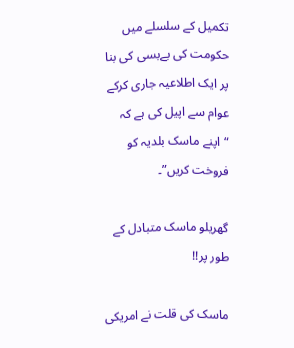تکمیل کے سلسلے میں حکومت کی بےبسی کی بنا پر ایک اطلاعیہ جاری کرکے عوام سے اپیل کی ہے کہ “اپنے ماسک بلدیہ کو فروخت کریں”۔

گھریلو ماسک متبادل کے طور پر!!

ماسک کی قلت نے امریکی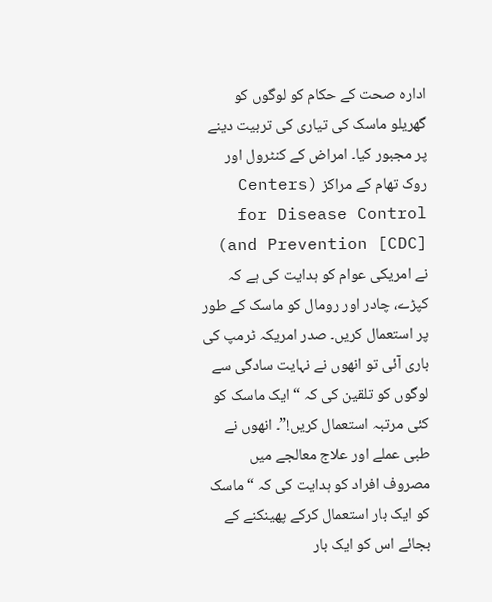ادارہ صحت کے حکام کو لوگوں کو گھریلو ماسک کی تیاری کی تربیت دینے پر مجبور کیا۔ امراض کے کنٹرول اور روک تھام کے مراکز (Centers for Disease Control and Prevention [CDC]) نے امریکی عوام کو ہدایت کی ہے کہ کپڑے، چادر اور رومال کو ماسک کے طور پر استعمال کریں۔ صدر امریکہ ٹرمپ کی باری آئی تو انھوں نے نہایت سادگی سے لوگوں کو تلقین کی کہ “ایک ماسک کو کئی مرتبہ استعمال کریں!”۔ انھوں نے طبی عملے اور علاج معالجے میں مصروف افراد کو ہدایت کی کہ “ماسک کو ایک بار استعمال کرکے پھینکنے کے بجائے اس کو ایک بار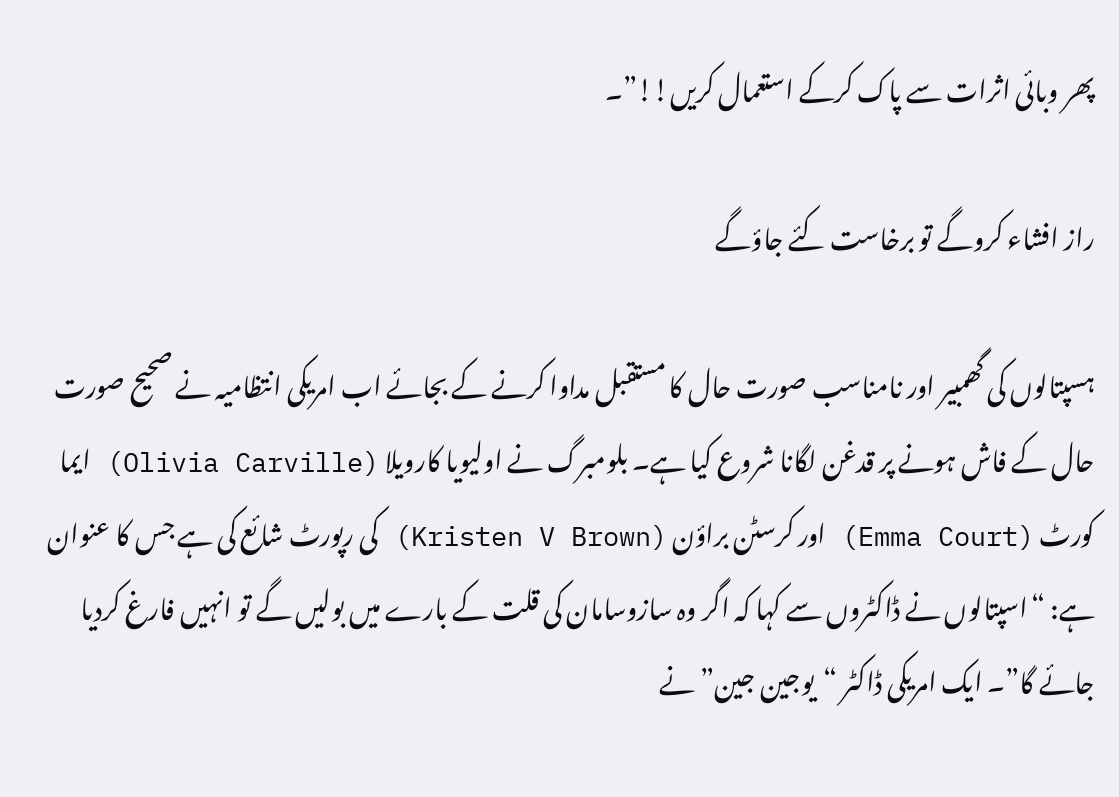پھر وبائی اثرات سے پاک کرکے استعمال کریں!!”۔

راز افشاء کروگے تو برخاست کئے جاؤگے

ہسپتالوں کی گھمبیر اور نامناسب صورت حال کا مستقبل مداوا کرنے کے بجائے اب امریکی انتظامیہ نے صحیح صورت حال کے فاش ہونے پر قدغن لگانا شروع کیا ہے۔ بلومبرگ نے اولیویا کارویلا (Olivia Carville) ایما کورٹ (Emma Court) اور کرسٹن براؤن (Kristen V Brown) کی رپورٹ شائع کی ہے جس کا عنوان ہے: “اسپتالوں نے ڈاکٹروں سے کہا کہ اگر وہ سازوسامان کی قلت کے بارے میں بولیں گے تو انہیں فارغ کردیا جائے گا”۔ ایک امریکی ڈاکٹر “یوجین جین” نے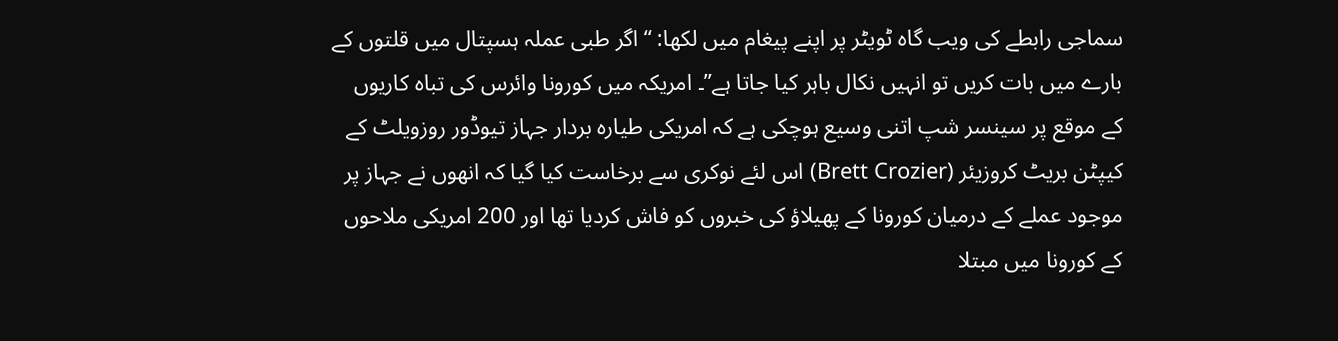سماجی رابطے کی ویب گاہ ٹویٹر پر اپنے پیغام میں لکھا: “اگر طبی عملہ ہسپتال میں قلتوں کے بارے میں بات کریں تو انہيں نکال باہر کیا جاتا ہے”۔ امریکہ میں کورونا وائرس کی تباہ کاریوں کے موقع پر سینسر شپ اتنی وسیع ہوچکی ہے کہ امریکی طیارہ بردار جہاز تیوڈور روزویلٹ کے کیپٹن بریٹ کروزیئر (Brett Crozier) اس لئے نوکری سے برخاست کیا گیا کہ انھوں نے جہاز پر موجود عملے کے درمیان کورونا کے پھیلاؤ کی خبروں کو فاش کردیا تھا اور 200 امریکی ملاحوں کے کورونا میں مبتلا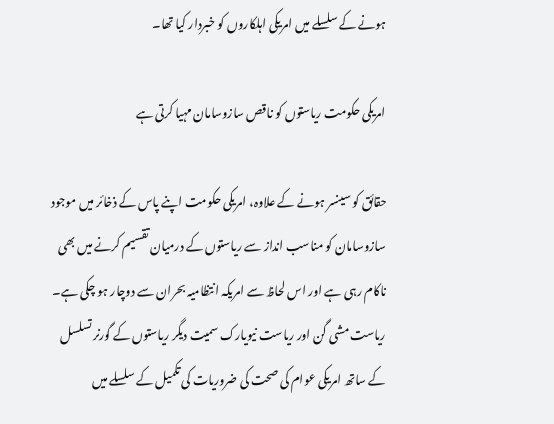ہونے کے سلسلے میں امریکی اہلکاروں کو خبردار کیا تھا۔

امریکی حکومت ریاستوں کو ناقص سازوسامان مہیا کرتی ہے

حقائق کو سینسر ہونے کے علاوہ، امریکی حکومت اپنے پاس کے ذخائر میں موجود سازوسامان کو مناسب انداز سے ریاستوں کے درمیان تقسیم کرنے میں بھی ناکام رہی ہے اور اس لحاظ سے امریکہ انتظامیہ بحران سے دوچار ہو چکی ہے۔ ریاست مشی گن اور ریاست نیویارک سمیت دیگر ریاستوں کے گورنر تسلسل کے ساتھ امریکی عوام کی صحت کی ضروریات کی تکمیل کے سلسلے میں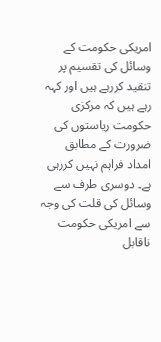امریکی حکومت کے وسائل کی تقسیم پر تنقید کررہے ہیں اور کہہ رہے ہیں کہ مرکزی حکومت ریاستوں کی ضرورت کے مطابق امداد فراہم نہیں کررہی ہے۔ دوسری طرف سے وسائل کی قلت کی وجہ سے امریکی حکومت ناقابل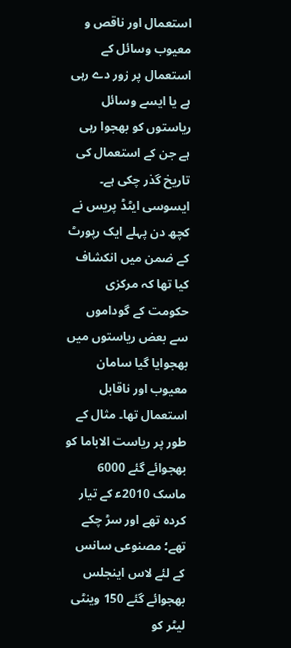استعمال اور ناقص و معیوب وسائل کے استعمال پر زور دے رہی ہے یا ایسے وسائل ریاستوں کو بھجوا رہی ہے جن کے استعمال کی تاریخ گذر چکی ہے۔ ایسوسی ایٹڈ پریس نے کچھ دن پہلے ایک رپورٹ کے ضمن میں انکشاف کیا تھا کہ مرکزی حکومت کے گوداموں سے بعض ریاستوں میں بھجوایا گیا سامان معیوب اور ناقابل استعمال تھا۔ مثال کے طور پر ریاست الاباما کو بھجوائے گئے 6000 ماسک 2010ع‍ کے تیار کردہ تھے اور سڑ چکے تھے؛ مصنوعی سانس کے لئے لاس اینجلس بھجوائے گئے 150 وینٹی لیٹر کو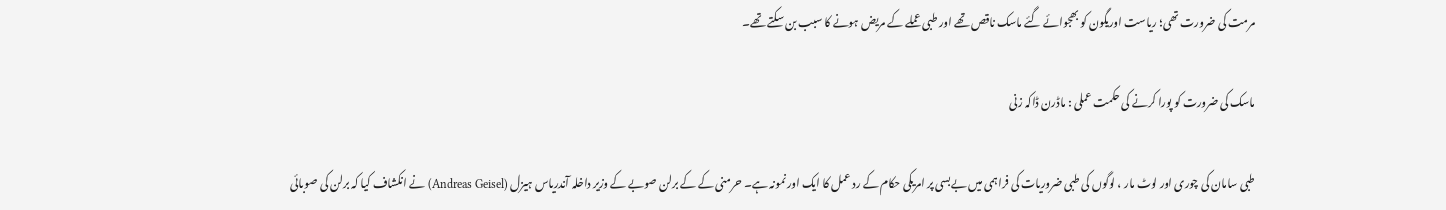مرمت کی ضرورت تھی؛ ریاست اوریگون کو بھجوائے گئے ماسک ناقص تھے اور طبی عملے کے مریض ہونے کا سبب بن سکتے تھے۔

ماسک کی ضرورت کو پورا کرنے کی حکمت عملی : ماڈرن ڈاکہ زنی

طبی سامان کی چوری اور لوٹ مار ، لوگوں کی طبی ضروریات کی فراہمی میں بےبسی پر امریکی حکام کے رد عمل کا ایک اور نمونہ ہے۔ حرمنی کے کے برلن صوبے کے وزیر داخلہ آندریاس ہیزل (Andreas Geisel) نے انکشاف کیا کہ برلن کی صوبائی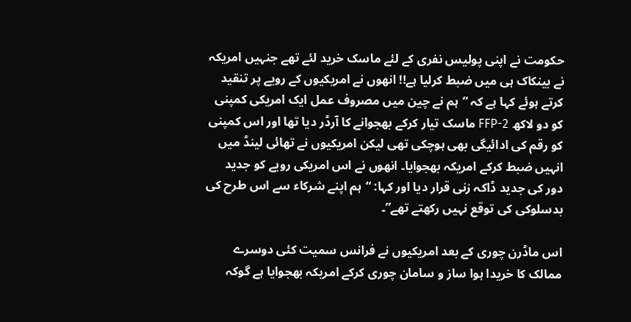حکومت نے اپنی پولیس نفری کے لئے ماسک خرید لئے تھے جنہیں امریکہ نے بینکاک ہی میں ضبط کرلیا ہے!! انھوں نے امریکیوں کے رویے پر تنقید کرتے ہوئے کہا ہے کہ “ہم نے چین میں مصروف عمل ایک امریکی کمپنی کو دو لاکھ FFP-2 ماسک تیار کرکے بھجوانے کا آرڈر دیا تھا اور اس کمپنی کو رقم کی ادائیگی بھی ہوچکی تھی لیکن امریکیوں نے تھائی لینڈ میں انہیں ضبط کرکے امریکہ بھجوایا۔ انھوں نے اس امریکی رویے کو جدید دور کی جدید ڈاکہ زنی قرار دیا اور کہا: “ہم اپنے شرکاء سے اس طرح کی بدسلوکی کی توقع نہيں رکھتے تھے”۔

اس ماڈرن چوری کے بعد امریکیوں نے فرانس سمیت کئی دوسرے ممالک کا خریدا ہوا ساز و سامان چوری کرکے امریکہ بھجوایا ہے گوکہ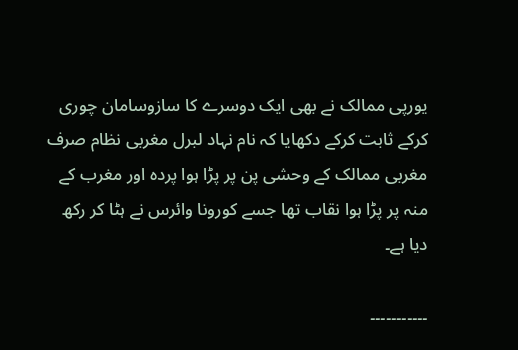یورپی ممالک نے بھی ایک دوسرے کا سازوسامان چوری کرکے ثابت کرکے دکھایا کہ نام نہاد لبرل مغربی نظام صرف مغربی ممالک کے وحشی پن پر پڑا ہوا پردہ اور مغرب کے منہ پر پڑا ہوا نقاب تھا جسے کورونا وائرس نے ہٹا کر رکھ دیا ہے۔

۔۔۔۔۔۔۔۔۔۔۔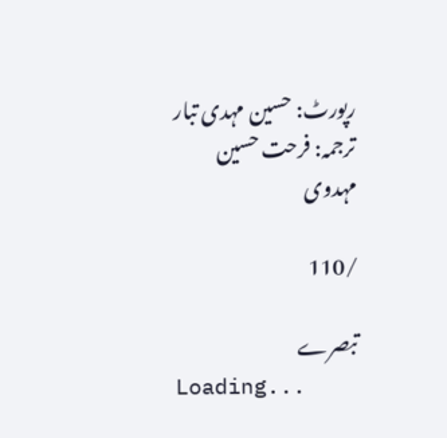رپورٹ: حسین مہدی تبار
ترجمہ: فرحت حسین مہدوی

/110

تبصرے
Loading...